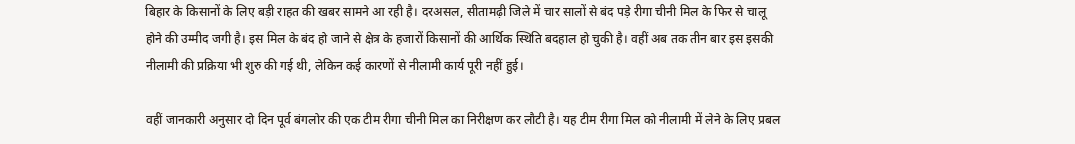बिहार के किसानों के लिए बड़ी राहत की खबर सामने आ रही है। दरअसल, सीतामढ़ी जिले में चार सालों से बंद पड़े रीगा चीनी मिल के फिर से चालू होने की उम्मीद जगी है। इस मिल के बंद हो जाने से क्षेत्र के हजारों किसानों की आर्थिक स्थिति बदहाल हो चुकी है। वहीं अब तक तीन बार इस इसकी नीलामी की प्रक्रिया भी शुरु की गई थी, लेकिन कई कारणों से नीलामी कार्य पूरी नहीं हुई।

वहीं जानकारी अनुसार दो दिन पूर्व बंगलोर की एक टीम रीगा चीनी मिल का निरीक्षण कर लौटी है। यह टीम रीगा मिल को नीलामी में लेने के लिए प्रबल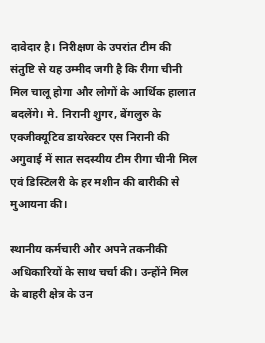दावेदार है। निरीक्षण के उपरांत टीम की संतुष्टि से यह उम्मीद जगी है कि रीगा चीनी मिल चालू होगा और लोगों के आर्थिक हालात बदलेंगे। मे. निरानी शुगर, बेंगलुरु के एक्जीक्यूटिव डायरेक्टर एस निरानी की अगुवाई में सात सदस्यीय टीम रीगा चीनी मिल एवं डिस्टिलरी के हर मशीन की बारीकी से मुआयना की।

स्थानीय कर्मचारी और अपने तकनीकी अधिकारियों के साथ चर्चा की। उन्होंने मिल के बाहरी क्षेत्र के उन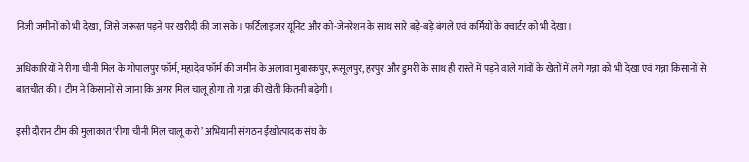निजी जमीनों को भी देखा, जिसे जरूरत पड़ने पर खरीदी की जा सके। फर्टिलाइजर यूनिट और को-जेनरेशन के साथ सारे बड़े-बड़े बंगले एवं कर्मियों के क्वार्टर को भी देखा।

अधिकारियों ने रीगा चीनी मिल के गोपालपुर फॉर्म, महादेव फॉर्म की जमीन के अलावा मुबारकपुर, रूसूलपुर, हरपुर और डुमरी के साथ ही रास्ते में पड़ने वाले गांवों के खेतों में लगे गन्ना को भी देखा एवं गन्ना किसानों से बातचीत की। टीम ने किसानों से जाना कि अगर मिल चालू होगा तो गन्ना की खेती कितनी बढ़ेगी।

इसी दौरान टीम की मुलाकात ‘रीगा चीनी मिल चालू करो’ अभियानी संगठन ईंखोत्पादक संघ के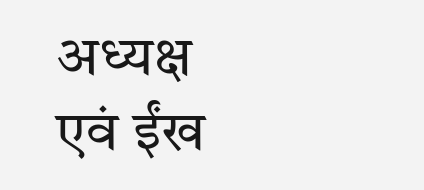अध्यक्ष एवं ईंख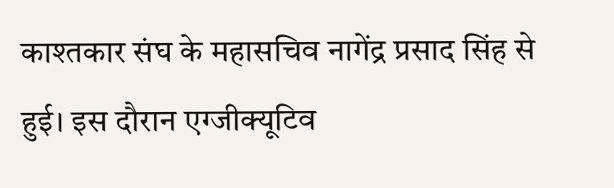काश्तकार संघ के महासचिव नागेंद्र प्रसाद सिंह से हुई। इस दौरान एग्जीक्यूटिव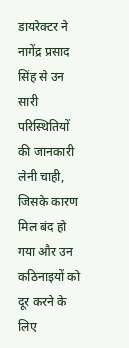डायरेक्टर ने नागेंद्र प्रसाद सिंह से उन सारी परिस्थितियों की जानकारी लेनी चाही, जिसके कारण मिल बंद हो गया और उन कठिनाइयों को दूर करने के लिए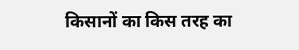किसानों का किस तरह का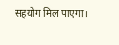सहयोग मिल पाएगा।